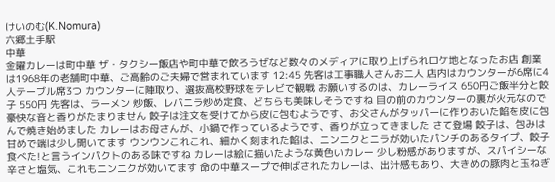けいのむ(K.Nomura)
六郷土手駅
中華
金曜カレーは町中華 ザ・タクシー飯店や町中華で飲ろうぜなど数々のメディアに取り上げられロケ地となったお店 創業は1968年の老舗町中華、ご高齢のご夫婦で営まれています 12:45 先客は工事職人さんお二人 店内はカウンターが6席に4人テーブル席3つ カウンターに陣取り、選抜高校野球をテレビで観戦 お願いするのは、カレーライス 650円ご飯半分と餃子 550円 先客は、ラーメン 炒飯、レバニラ炒め定食、どちらも美味しそうですね 目の前のカウンターの裏が火元なので豪快な音と香りがたまりません 餃子は注文を受けてから皮に包むようです、お父さんがタッパーに作りおいた餡を皮に包んで焼き始めました カレーはお母さんが、小鍋で作っているようです、香りが立ってきました さて登場 餃子は、包みは甘めで端は少し開いてます ウンウンこれこれ、細かく刻まれた餡は、ニンニクとニラが効いたパンチのあるタイプ、餃子食べた!と言うインパクトのある味ですね カレーは絵に描いたような黄色いカレー 少し粉感がありますが、スパイシーな辛さと塩気、これもニンニクが効いてます 命の中華スープで伸ばされたカレーは、出汁感もあり、大きめの豚肉と玉ねぎ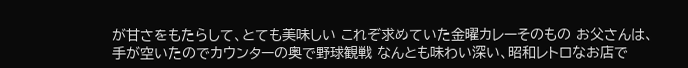が甘さをもたらして、とても美味しい これぞ求めていた金曜カレーそのもの お父さんは、手が空いたのでカウンターの奥で野球観戦 なんとも味わい深い、昭和レトロなお店で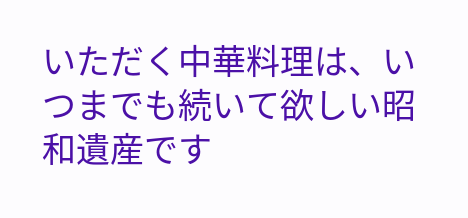いただく中華料理は、いつまでも続いて欲しい昭和遺産です